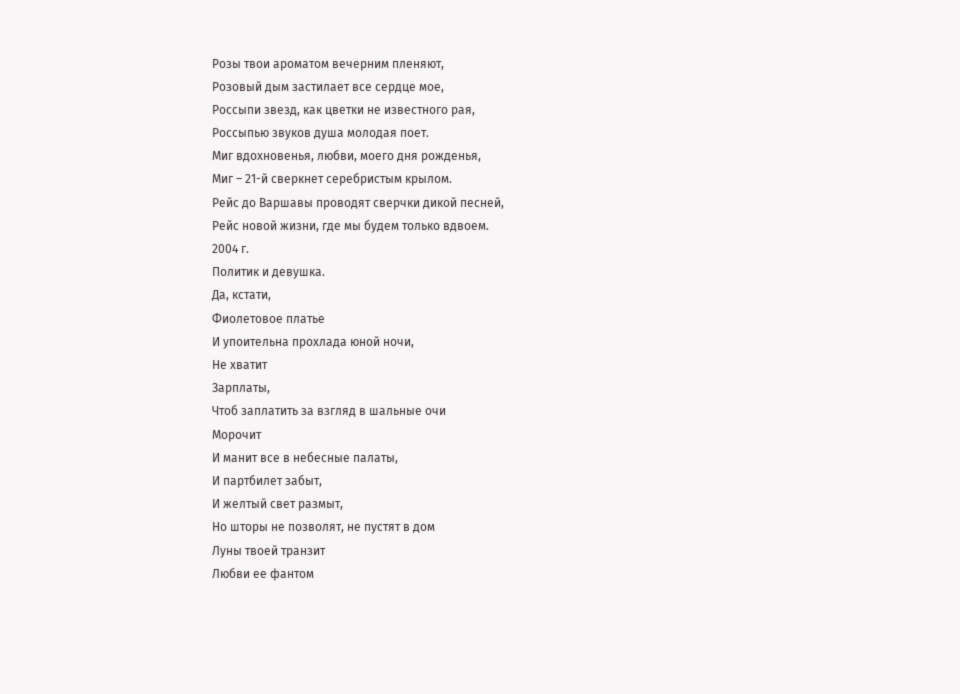Розы твои ароматом вечерним пленяют,
Розовый дым застилает все сердце мое,
Россыпи звезд, как цветки не известного рая,
Россыпью звуков душа молодая поет.
Миг вдохновенья, любви, моего дня рожденья,
Миг – 21-й сверкнет серебристым крылом.
Рейс до Варшавы проводят сверчки дикой песней,
Рейс новой жизни, где мы будем только вдвоем.
2004 г.
Политик и девушка.
Да, кстати,
Фиолетовое платье
И упоительна прохлада юной ночи,
Не хватит
Зарплаты,
Чтоб заплатить за взгляд в шальные очи
Морочит
И манит все в небесные палаты,
И партбилет забыт,
И желтый свет размыт,
Но шторы не позволят, не пустят в дом
Луны твоей транзит
Любви ее фантом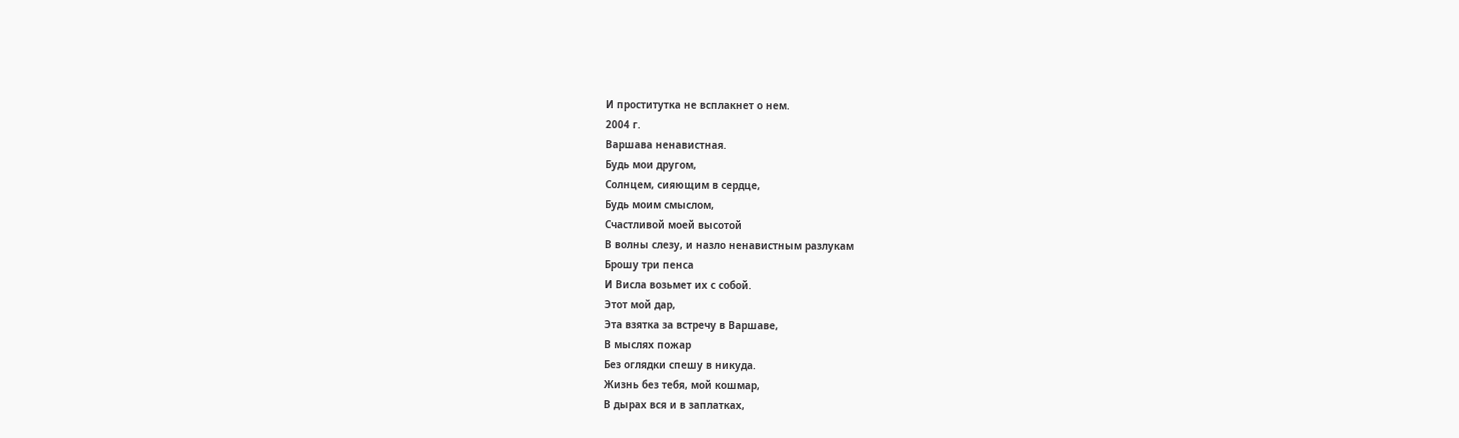И проститутка не всплакнет о нем.
2004 г.
Варшава ненавистная.
Будь мои другом,
Солнцем, сияющим в сердце,
Будь моим смыслом,
Счастливой моей высотой
В волны слезу, и назло ненавистным разлукам
Брошу три пенса
И Висла возьмет их с собой.
Этот мой дар,
Эта взятка за встречу в Варшаве,
В мыслях пожар
Без оглядки спешу в никуда.
Жизнь без тебя, мой кошмар,
В дырах вся и в заплатках,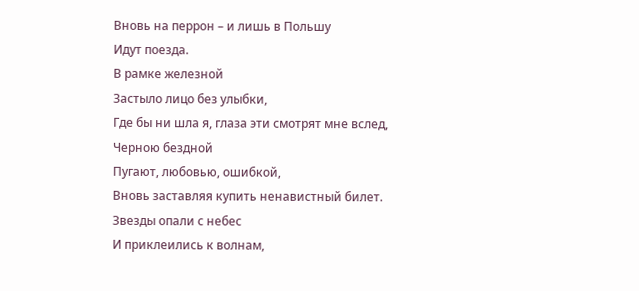Вновь на перрон – и лишь в Польшу
Идут поезда.
В рамке железной
Застыло лицо без улыбки,
Где бы ни шла я, глаза эти смотрят мне вслед,
Черною бездной
Пугают, любовью, ошибкой,
Вновь заставляя купить ненавистный билет.
Звезды опали с небес
И приклеились к волнам,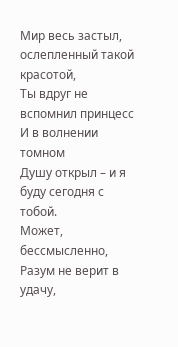Мир весь застыл, ослепленный такой красотой,
Ты вдруг не вспомнил принцесс
И в волнении томном
Душу открыл – и я буду сегодня с тобой.
Может, бессмысленно,
Разум не верит в удачу,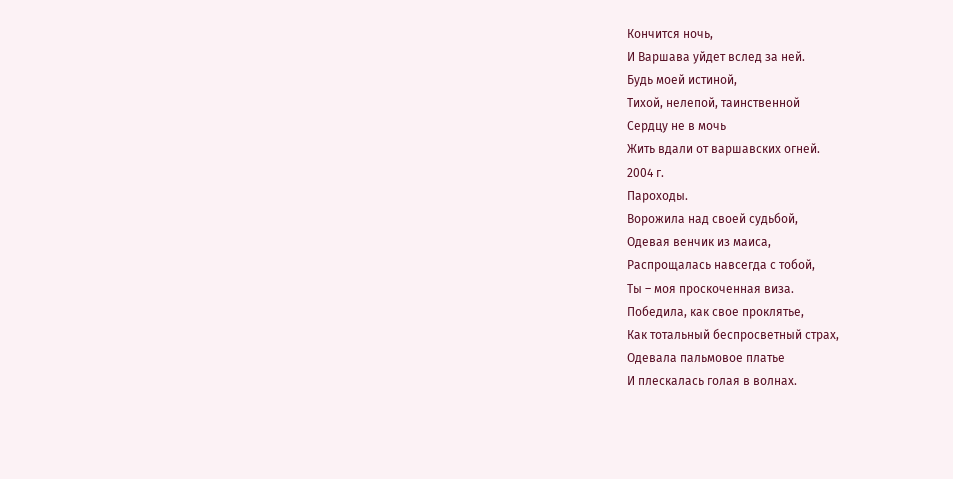Кончится ночь,
И Варшава уйдет вслед за ней.
Будь моей истиной,
Тихой, нелепой, таинственной
Сердцу не в мочь
Жить вдали от варшавских огней.
2004 г.
Пароходы.
Ворожила над своей судьбой,
Одевая венчик из маиса,
Распрощалась навсегда с тобой,
Ты – моя проскоченная виза.
Победила, как свое проклятье,
Как тотальный беспросветный страх,
Одевала пальмовое платье
И плескалась голая в волнах.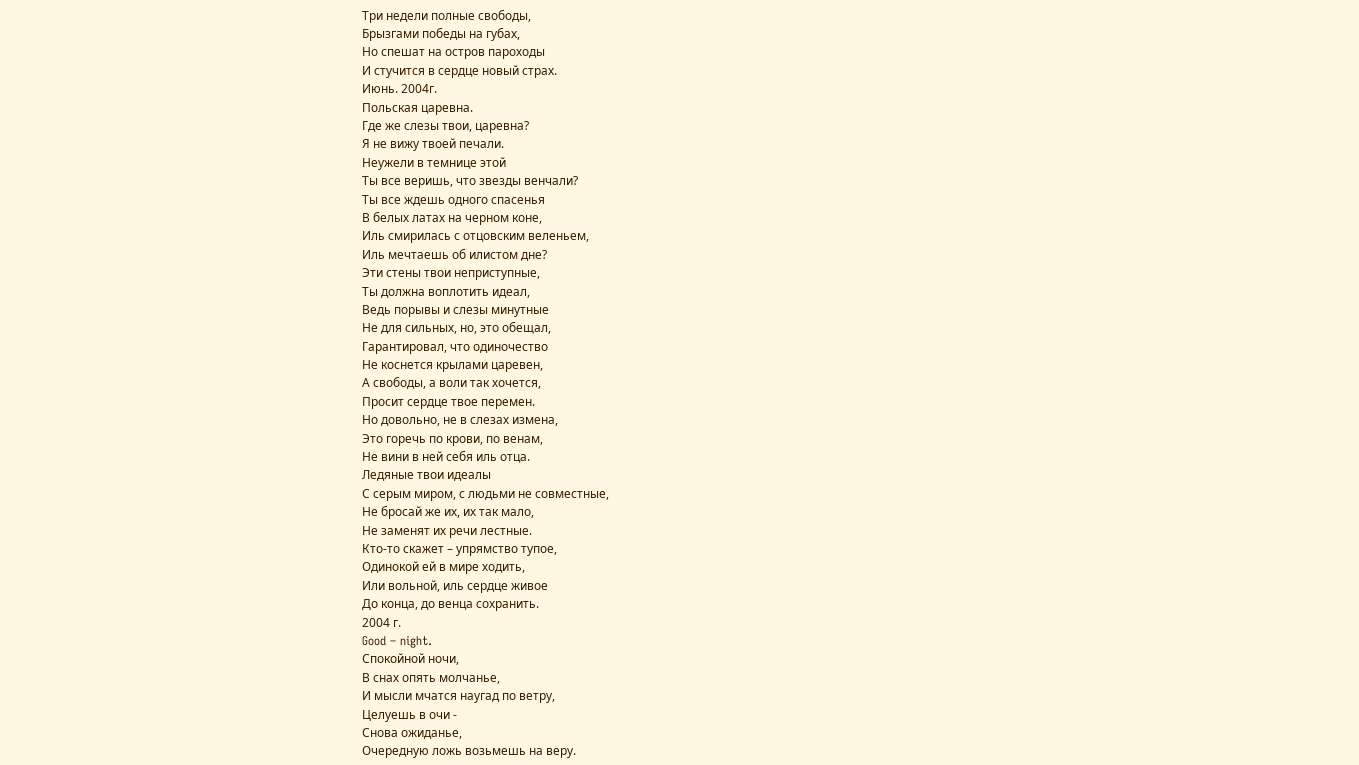Три недели полные свободы,
Брызгами победы на губах,
Но спешат на остров пароходы
И стучится в сердце новый страх.
Июнь. 2004г.
Польская царевна.
Где же слезы твои, царевна?
Я не вижу твоей печали.
Неужели в темнице этой
Ты все веришь, что звезды венчали?
Ты все ждешь одного спасенья
В белых латах на черном коне,
Иль смирилась с отцовским веленьем,
Иль мечтаешь об илистом дне?
Эти стены твои неприступные,
Ты должна воплотить идеал,
Ведь порывы и слезы минутные
Не для сильных, но, это обещал,
Гарантировал, что одиночество
Не коснется крылами царевен,
А свободы, а воли так хочется,
Просит сердце твое перемен.
Но довольно, не в слезах измена,
Это горечь по крови, по венам,
Не вини в ней себя иль отца.
Ледяные твои идеалы
С серым миром, с людьми не совместные,
Не бросай же их, их так мало,
Не заменят их речи лестные.
Кто-то скажет – упрямство тупое,
Одинокой ей в мире ходить,
Или вольной, иль сердце живое
До конца, до венца сохранить.
2004 г.
Good – night.
Спокойной ночи,
В снах опять молчанье,
И мысли мчатся наугад по ветру,
Целуешь в очи -
Снова ожиданье,
Очередную ложь возьмешь на веру.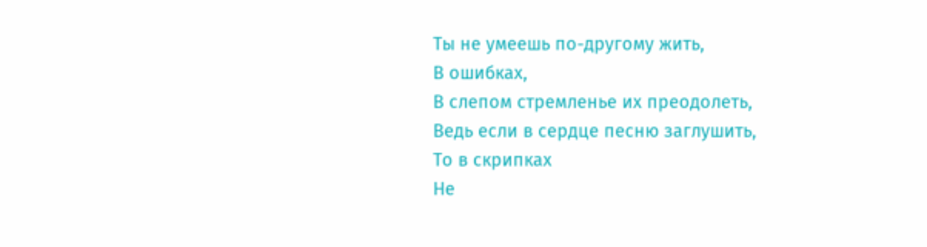Ты не умеешь по-другому жить,
В ошибках,
В слепом стремленье их преодолеть,
Ведь если в сердце песню заглушить,
То в скрипках
Не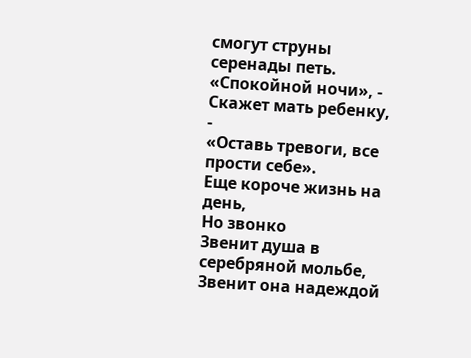смогут струны серенады петь.
«Спокойной ночи», -
Скажет мать ребенку, -
«Оставь тревоги, все прости себе».
Еще короче жизнь на день,
Но звонко
Звенит душа в серебряной мольбе,
Звенит она надеждой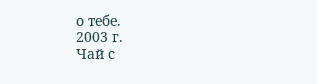о тебе.
2003 г.
Чай с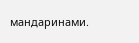мандаринами.